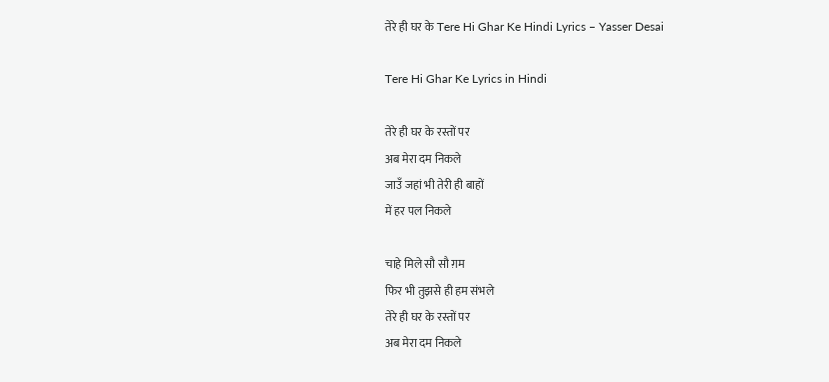तेरे ही घर के Tere Hi Ghar Ke Hindi Lyrics – Yasser Desai

Tere Hi Ghar Ke Lyrics in Hindi

तेरे ही घर के रस्तों पर
अब मेरा दम निकले
जाउँ जहां भी तेरी ही बाहों
में हर पल निकले

चाहे मिले सौ सौ ग़म
फिर भी तुझसे ही हम संभले
तेरे ही घर के रस्तों पर
अब मेरा दम निकले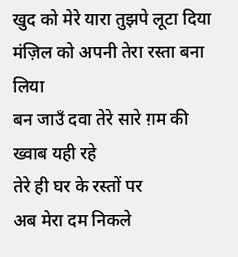खुद को मेरे यारा तुझपे लूटा दिया
मंज़िल को अपनी तेरा रस्ता बना लिया
बन जाउँ दवा तेरे सारे ग़म की
ख्वाब यही रहे
तेरे ही घर के रस्तों पर
अब मेरा दम निकले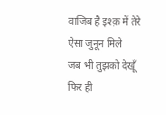वाजिब है इश्क़ में तेरे
ऐसा जुनून मिले
जब भी तुझको देखूँ
फिर ही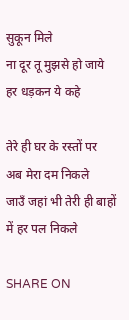सुकून मिले
ना दूर तू मुझसे हो जाये
हर धड़कन ये कहे

तेरे ही घर के रस्तों पर
अब मेरा दम निकले
जाउँ जहां भी तेरी ही बाहों
में हर पल निकले

SHARE ON